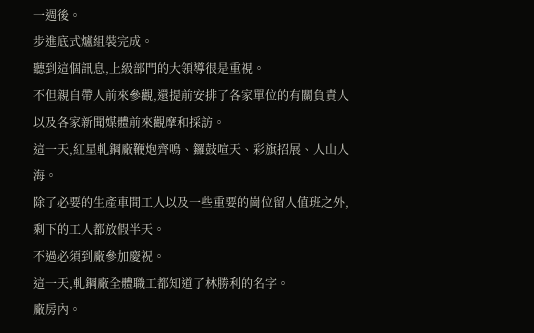一週後。
步進底式爐組裝完成。
聽到這個訊息,上級部門的大領導很是重視。
不但親自帶人前來參觀,還提前安排了各家單位的有關負責人以及各家新聞媒體前來觀摩和採訪。
這一天,紅星軋鋼廠鞭炮齊鳴、鑼鼓喧天、彩旗招展、人山人海。
除了必要的生產車間工人以及一些重要的崗位留人值班之外,剩下的工人都放假半天。
不過必須到廠參加慶祝。
這一天,軋鋼廠全體職工都知道了林勝利的名字。
廠房內。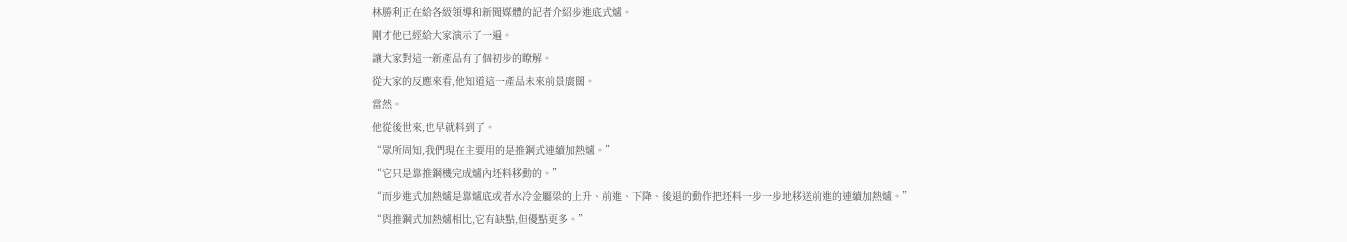林勝利正在給各級領導和新聞媒體的記者介紹步進底式爐。
剛才他已經給大家演示了一遍。
讓大家對這一新產品有了個初步的瞭解。
從大家的反應來看,他知道這一產品未來前景廣闊。
當然。
他從後世來,也早就料到了。
“眾所周知,我們現在主要用的是推鋼式連續加熱爐。”
“它只是靠推鋼機完成爐內坯料移動的。”
“而步進式加熱爐是靠爐底或者水冷金屬梁的上升、前進、下降、後退的動作把坯料一步一步地移送前進的連續加熱爐。”
“與推鋼式加熱爐相比,它有缺點,但優點更多。”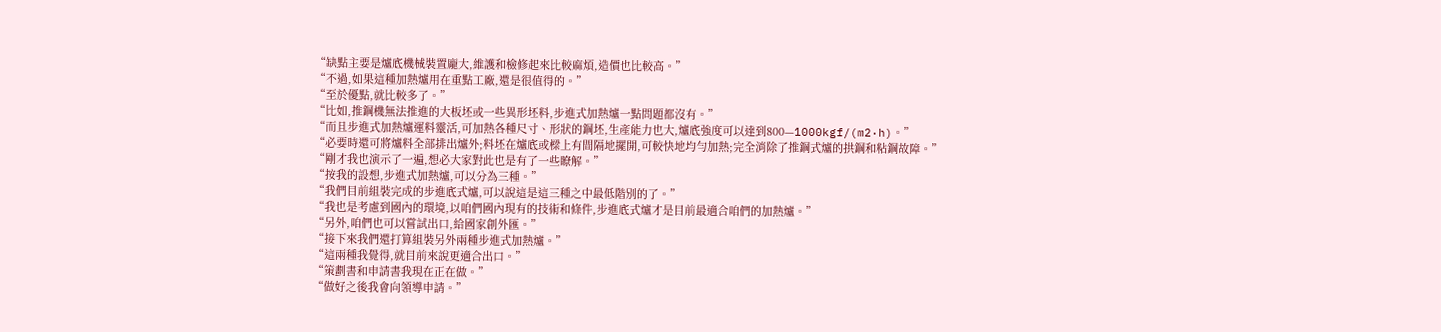“缺點主要是爐底機械裝置龐大,維護和檢修起來比較麻煩,造價也比較高。”
“不過,如果這種加熱爐用在重點工廠,還是很值得的。”
“至於優點,就比較多了。”
“比如,推鋼機無法推進的大板坯或一些異形坯料,步進式加熱爐一點問題都沒有。”
“而且步進式加熱爐運料靈活,可加熱各種尺寸、形狀的鋼坯,生產能力也大,爐底強度可以達到800—1000kgf/(m2·h)。”
“必要時還可將爐料全部排出爐外;料坯在爐底或樑上有間隔地擺開,可較快地均勻加熱;完全消除了推鋼式爐的拱鋼和粘鋼故障。”
“剛才我也演示了一遍,想必大家對此也是有了一些瞭解。”
“按我的設想,步進式加熱爐,可以分為三種。”
“我們目前組裝完成的步進底式爐,可以說這是這三種之中最低階別的了。”
“我也是考慮到國內的環境,以咱們國內現有的技術和條件,步進底式爐才是目前最適合咱們的加熱爐。”
“另外,咱們也可以嘗試出口,給國家創外匯。”
“接下來我們還打算組裝另外兩種步進式加熱爐。”
“這兩種我覺得,就目前來說更適合出口。”
“策劃書和申請書我現在正在做。”
“做好之後我會向領導申請。”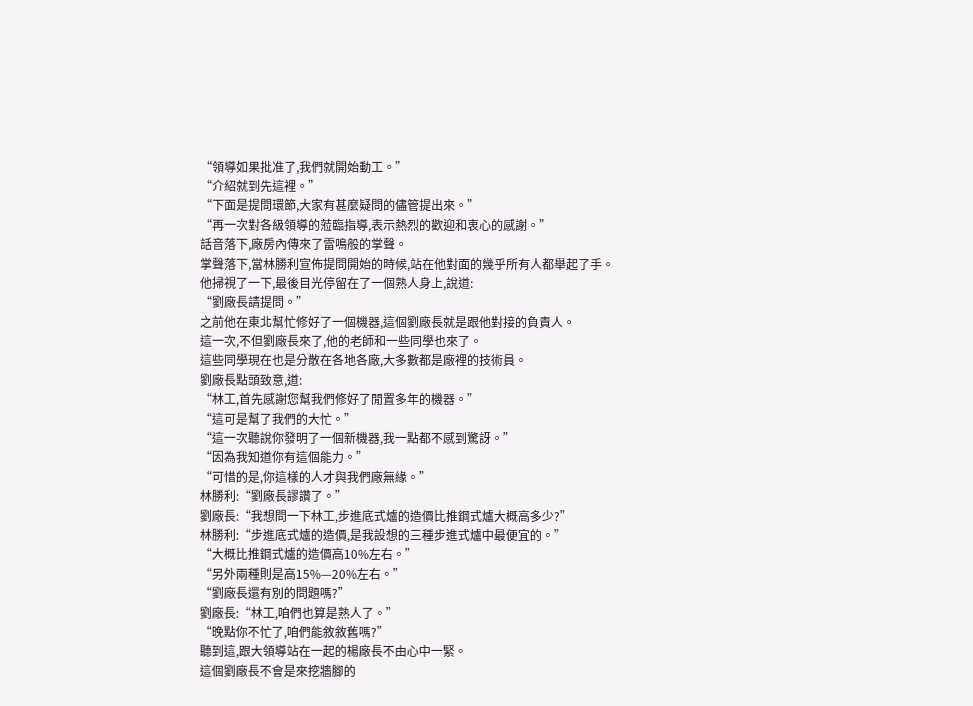“領導如果批准了,我們就開始動工。”
“介紹就到先這裡。”
“下面是提問環節,大家有甚麼疑問的儘管提出來。”
“再一次對各級領導的蒞臨指導,表示熱烈的歡迎和衷心的感謝。”
話音落下,廠房內傳來了雷鳴般的掌聲。
掌聲落下,當林勝利宣佈提問開始的時候,站在他對面的幾乎所有人都舉起了手。
他掃視了一下,最後目光停留在了一個熟人身上,說道:
“劉廠長請提問。”
之前他在東北幫忙修好了一個機器,這個劉廠長就是跟他對接的負責人。
這一次,不但劉廠長來了,他的老師和一些同學也來了。
這些同學現在也是分散在各地各廠,大多數都是廠裡的技術員。
劉廠長點頭致意,道:
“林工,首先感謝您幫我們修好了閒置多年的機器。”
“這可是幫了我們的大忙。”
“這一次聽說你發明了一個新機器,我一點都不感到驚訝。”
“因為我知道你有這個能力。”
“可惜的是,你這樣的人才與我們廠無緣。”
林勝利:“劉廠長謬讚了。”
劉廠長:“我想問一下林工,步進底式爐的造價比推鋼式爐大概高多少?”
林勝利:“步進底式爐的造價,是我設想的三種步進式爐中最便宜的。”
“大概比推鋼式爐的造價高10%左右。”
“另外兩種則是高15%—20%左右。”
“劉廠長還有別的問題嗎?”
劉廠長:“林工,咱們也算是熟人了。”
“晚點你不忙了,咱們能敘敘舊嗎?”
聽到這,跟大領導站在一起的楊廠長不由心中一緊。
這個劉廠長不會是來挖牆腳的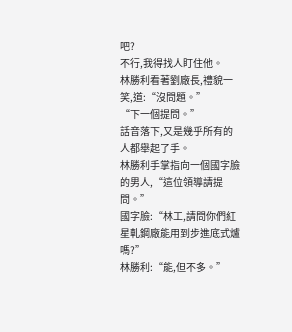吧?
不行,我得找人盯住他。
林勝利看著劉廠長,禮貌一笑,道:“沒問題。”
“下一個提問。”
話音落下,又是幾乎所有的人都舉起了手。
林勝利手掌指向一個國字臉的男人,“這位領導請提問。”
國字臉:“林工,請問你們紅星軋鋼廠能用到步進底式爐嗎?”
林勝利:“能,但不多。”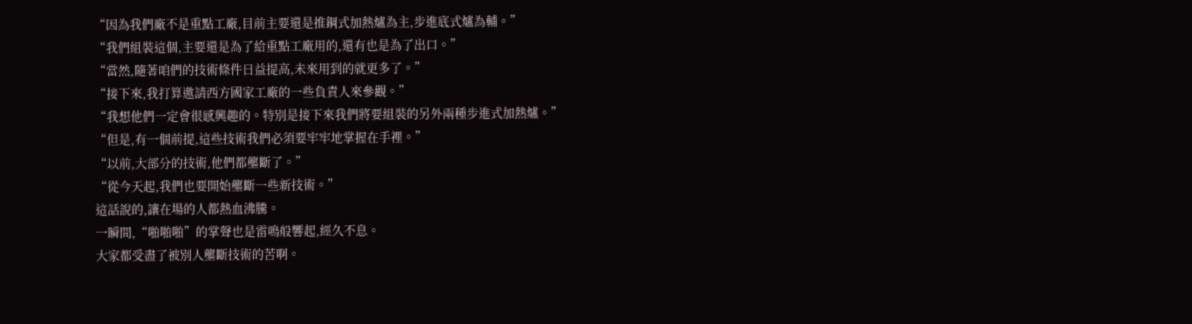“因為我們廠不是重點工廠,目前主要還是推鋼式加熱爐為主,步進底式爐為輔。”
“我們組裝這個,主要還是為了給重點工廠用的,還有也是為了出口。”
“當然,隨著咱們的技術條件日益提高,未來用到的就更多了。”
“接下來,我打算邀請西方國家工廠的一些負責人來參觀。”
“我想他們一定會很感興趣的。特別是接下來我們將要組裝的另外兩種步進式加熱爐。”
“但是,有一個前提,這些技術我們必須要牢牢地掌握在手裡。”
“以前,大部分的技術,他們都壟斷了。”
“從今天起,我們也要開始壟斷一些新技術。”
這話說的,讓在場的人都熱血沸騰。
一瞬間,“啪啪啪”的掌聲也是雷鳴般響起,經久不息。
大家都受盡了被別人壟斷技術的苦啊。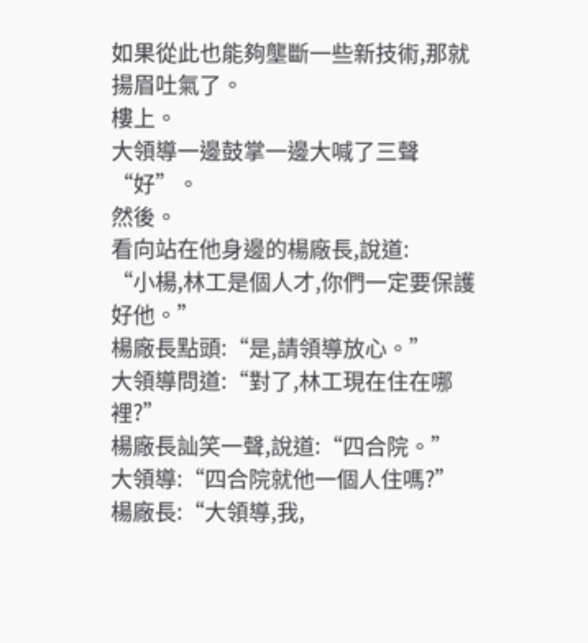如果從此也能夠壟斷一些新技術,那就揚眉吐氣了。
樓上。
大領導一邊鼓掌一邊大喊了三聲“好”。
然後。
看向站在他身邊的楊廠長,說道:
“小楊,林工是個人才,你們一定要保護好他。”
楊廠長點頭:“是,請領導放心。”
大領導問道:“對了,林工現在住在哪裡?”
楊廠長訕笑一聲,說道:“四合院。”
大領導:“四合院就他一個人住嗎?”
楊廠長:“大領導,我,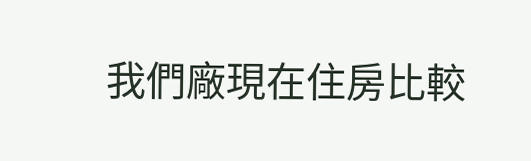我們廠現在住房比較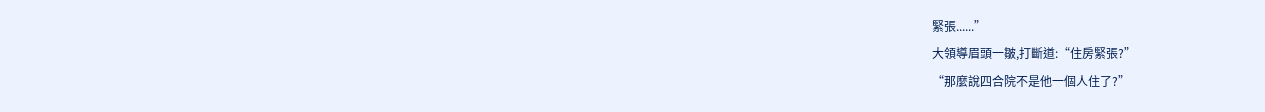緊張......”
大領導眉頭一皺,打斷道:“住房緊張?”
“那麼說四合院不是他一個人住了?”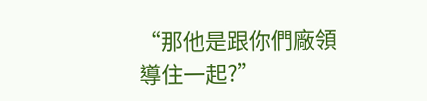“那他是跟你們廠領導住一起?”